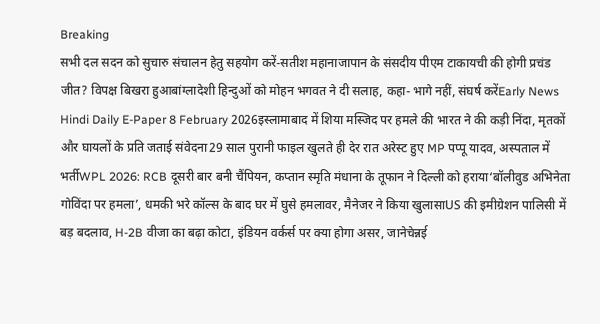Breaking
सभी दल सदन को सुचारु संचालन हेतु सहयोग करें-सतीश महानाजापान के संसदीय पीएम टाकायची की होगी प्रचंड जीत? विपक्ष बिखरा हुआबांग्लादेशी हिन्दुओं को मोहन भगवत ने दी सलाह, कहा- भागे नहीं, संघर्ष करेंEarly News Hindi Daily E-Paper 8 February 2026इस्लामाबाद में शिया मस्जिद पर हमले की भारत ने की कड़ी निंदा, मृतकों और घायलों के प्रति जताई संवेदना29 साल पुरानी फाइल खुलते ही देर रात अरेस्ट हुए MP पप्पू यादव, अस्पताल में भर्तीWPL 2026: RCB दूसरी बार बनी चैंपियन, कप्तान स्मृति मंधाना के तूफान ने दिल्ली को हराया‘बॉलीवुड अभिनेता गोविंदा पर हमला’, धमकी भरे कॉल्स के बाद घर में घुसे हमलावर, मैनेजर ने किया खुलासाUS की इमीग्रेशन पालिसी में बड़ बदलाव, H-2B वीजा का बढ़ा कोटा, इंडियन वर्कर्स पर क्या होगा असर, जानेचेन्नई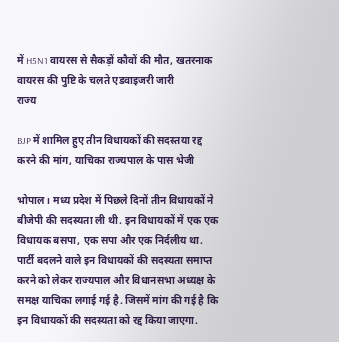में H5N1 वायरस से सैकड़ों कौवों की मौत, खतरनाक वायरस की पुष्टि के चलते एडवाइजरी जारी
राज्य

BJP में शामिल हुए तीन विधायकों की सदस्तया रद्द करने की मांग, याचिका राज्यपाल के पास भेजी

भोपाल। मध्य प्रदेश में पिछले दिनों तीन विधायकों ने बीजेपी की सदस्यता ली थी. इन विधायकों में एक एक विधायक बसपा, एक सपा और एक निर्दलीय था. पार्टी बदलने वाले इन विधायकों की सदस्यता समाप्त करने को लेकर राज्यपाल और विधानसभा अध्यक्ष के समक्ष याचिका लगाई गई है. जिसमें मांग की गई है कि इन विधायकों की सदस्यता को रद्द किया जाएगा.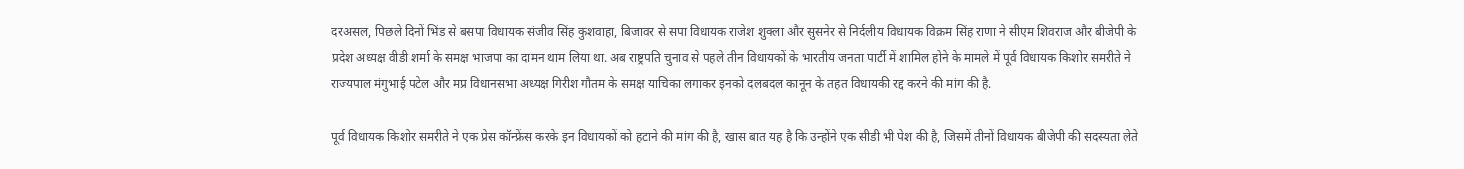दरअसल, पिछले दिनों भिंड से बसपा विधायक संजीव सिंह कुशवाहा, बिजावर से सपा विधायक राजेश शुक्ला और सुसनेर से निर्दलीय विधायक विक्रम सिंह राणा ने सीएम शिवराज और बीजेपी के प्रदेश अध्यक्ष वीडी शर्मा के समक्ष भाजपा का दामन थाम लिया था. अब राष्ट्रपति चुनाव से पहले तीन विधायकों के भारतीय जनता पार्टी में शामिल होने के मामले में पूर्व विधायक किशोर समरीते ने राज्यपाल मंगुभाई पटेल और मप्र विधानसभा अध्यक्ष गिरीश गौतम के समक्ष याचिका लगाकर इनको दलबदल कानून के तहत विधायकी रद्द करने की मांग की है.

पूर्व विधायक किशोर समरीते ने एक प्रेस कॉन्फ्रेंस करके इन विधायकों को हटाने की मांग की है, खास बात यह है कि उन्होंने एक सीडी भी पेश की है, जिसमें तीनों विधायक बीजेपी की सदस्यता लेते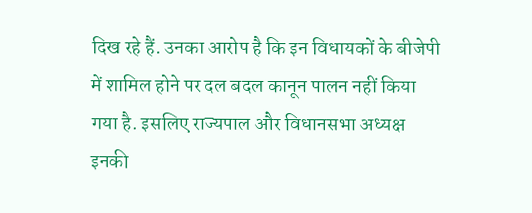दिख रहे हैं. उनका आरोप है कि इन विधायकों के बीजेपी में शामिल होने पर दल बदल कानून पालन नहीं किया गया है. इसलिए राज्यपाल और विधानसभा अध्यक्ष इनकी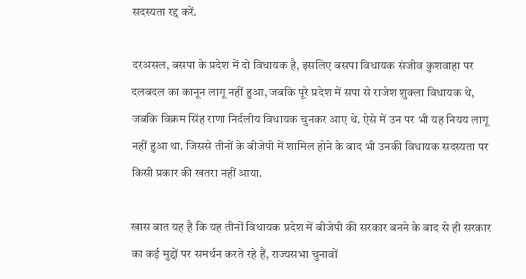सदस्यता रद्द करें.

दरअसल, बसपा के प्रदेश में दो विधायक है, इसलिए बसपा विधायक संजीव कुशवाहा पर दलबदल का कानून लागू नहीं हुआ, जबकि पूरे प्रदेश में सपा से राजेश शुक्ला विधायक थे, जबकि विक्रम सिंह राणा निर्दलीय विधायक चुनकर आए थे. ऐसे में उन पर भी यह नियय लागू नहीं हुआ था. जिससे तीनों के बीजेपी में शामिल होने के बाद भी उनकी विधायक सदस्यता पर किसी प्रकार की खतरा नहीं आया.

खास बात यह है कि यह तीनों विधायक प्रदेश में बीजेपी की सरकार बनने के बाद से ही सरकार का कई मुद्दों पर समर्थन करते रहे हैं, राज्यसभा चुनावों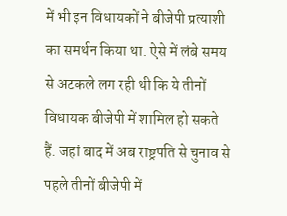में भी इन विधायकों ने बीजेपी प्रत्याशी का समर्थन किया था. ऐसे में लंबे समय से अटकले लग रही थी कि ये तीनों विधायक बीजेपी में शामिल हो सकते हैं. जहां बाद में अब राष्ट्रपति से चुनाव से पहले तीनों बीजेपी में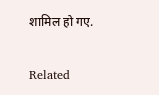शामिल हो गए.

Related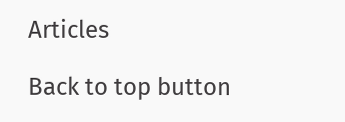Articles

Back to top button